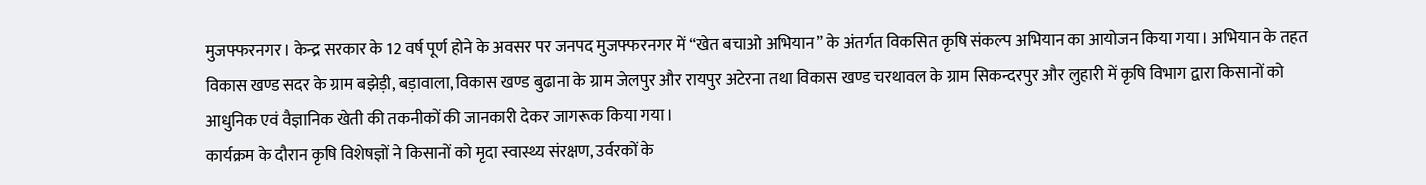मुजफ्फरनगर। केन्द्र सरकार के 12 वर्ष पूर्ण होने के अवसर पर जनपद मुजफ्फरनगर में “खेत बचाओ अभियान” के अंतर्गत विकसित कृषि संकल्प अभियान का आयोजन किया गया। अभियान के तहत विकास खण्ड सदर के ग्राम बझेड़ी, बड़ावाला, विकास खण्ड बुढाना के ग्राम जेलपुर और रायपुर अटेरना तथा विकास खण्ड चरथावल के ग्राम सिकन्दरपुर और लुहारी में कृषि विभाग द्वारा किसानों को आधुनिक एवं वैज्ञानिक खेती की तकनीकों की जानकारी देकर जागरूक किया गया।
कार्यक्रम के दौरान कृषि विशेषज्ञों ने किसानों को मृदा स्वास्थ्य संरक्षण, उर्वरकों के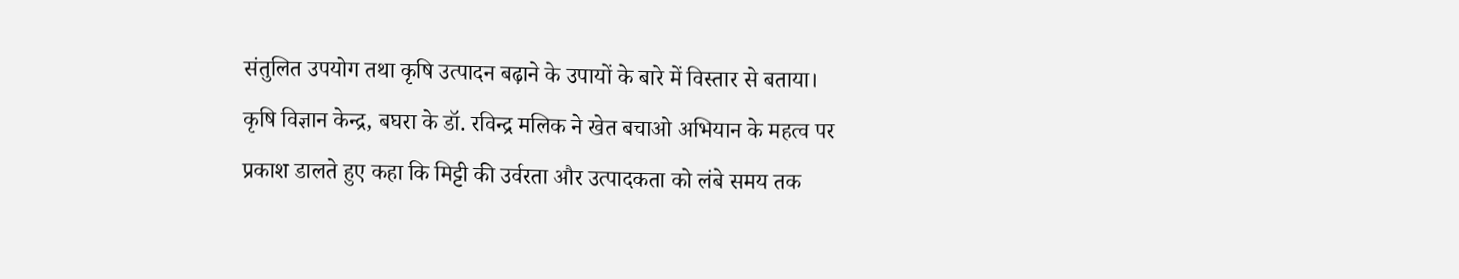संतुलित उपयोग तथा कृषि उत्पादन बढ़ाने के उपायों के बारे में विस्तार से बताया। कृषि विज्ञान केन्द्र, बघरा के डॉ. रविन्द्र मलिक ने खेत बचाओ अभियान के महत्व पर प्रकाश डालते हुए कहा कि मिट्टी की उर्वरता और उत्पादकता को लंबे समय तक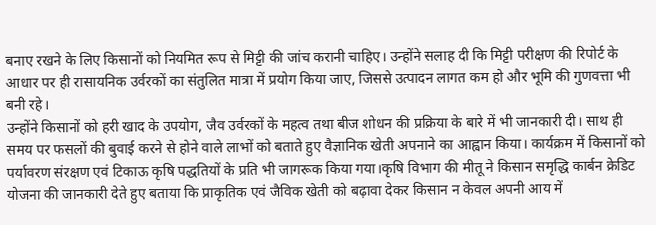बनाए रखने के लिए किसानों को नियमित रूप से मिट्टी की जांच करानी चाहिए। उन्होंने सलाह दी कि मिट्टी परीक्षण की रिपोर्ट के आधार पर ही रासायनिक उर्वरकों का संतुलित मात्रा में प्रयोग किया जाए, जिससे उत्पादन लागत कम हो और भूमि की गुणवत्ता भी बनी रहे।
उन्होंने किसानों को हरी खाद के उपयोग, जैव उर्वरकों के महत्व तथा बीज शोधन की प्रक्रिया के बारे में भी जानकारी दी। साथ ही समय पर फसलों की बुवाई करने से होने वाले लाभों को बताते हुए वैज्ञानिक खेती अपनाने का आह्वान किया। कार्यक्रम में किसानों को पर्यावरण संरक्षण एवं टिकाऊ कृषि पद्धतियों के प्रति भी जागरूक किया गया।कृषि विभाग की मीतू ने किसान समृद्धि कार्बन क्रेडिट योजना की जानकारी देते हुए बताया कि प्राकृतिक एवं जैविक खेती को बढ़ावा देकर किसान न केवल अपनी आय में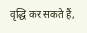वृद्धि कर सकते हैं,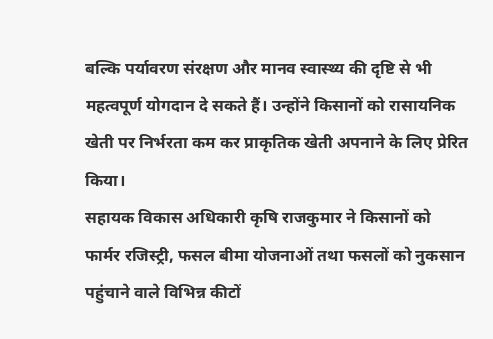बल्कि पर्यावरण संरक्षण और मानव स्वास्थ्य की दृष्टि से भी महत्वपूर्ण योगदान दे सकते हैं। उन्होंने किसानों को रासायनिक खेती पर निर्भरता कम कर प्राकृतिक खेती अपनाने के लिए प्रेरित किया।
सहायक विकास अधिकारी कृषि राजकुमार ने किसानों को फार्मर रजिस्ट्री, फसल बीमा योजनाओं तथा फसलों को नुकसान पहुंचाने वाले विभिन्न कीटों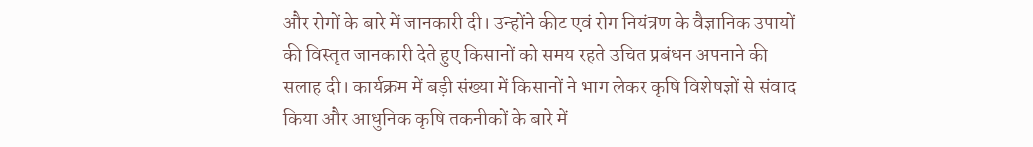और रोगों के बारे में जानकारी दी। उन्होंने कीट एवं रोग नियंत्रण के वैज्ञानिक उपायों की विस्तृत जानकारी देते हुए किसानों को समय रहते उचित प्रबंधन अपनाने की सलाह दी। कार्यक्रम में बड़ी संख्या में किसानों ने भाग लेकर कृषि विशेषज्ञों से संवाद किया और आधुनिक कृषि तकनीकों के बारे में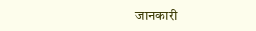जानकारी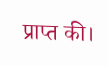प्राप्त की।